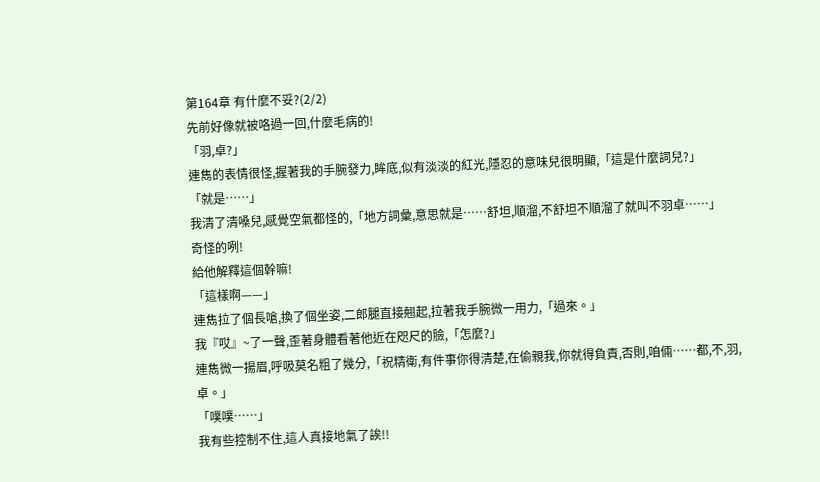第164章 有什麼不妥?(2/2)
先前好像就被咯過一回,什麼毛病的!
「羽,卓?」
連雋的表情很怪,握著我的手腕發力,眸底,似有淡淡的紅光,隱忍的意味兒很明顯,「這是什麼詞兒?」
「就是……」
我清了清嗓兒,感覺空氣都怪的,「地方詞彙,意思就是……舒坦,順溜,不舒坦不順溜了就叫不羽卓……」
奇怪的咧!
給他解釋這個幹嘛!
「這樣啊——」
連雋拉了個長嗆,換了個坐姿,二郎腿直接翹起,拉著我手腕微一用力,「過來。」
我『哎』~了一聲,歪著身體看著他近在咫尺的臉,「怎麼?」
連雋微一揚眉,呼吸莫名粗了幾分,「祝精衛,有件事你得清楚,在偷親我,你就得負責,否則,咱倆……都,不,羽,卓。」
「噗噗……」
我有些控制不住,這人真接地氣了誒!!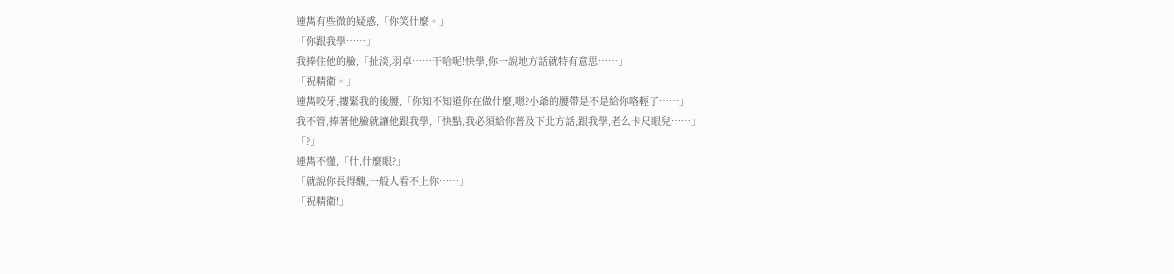連雋有些微的疑惑,「你笑什麼。」
「你跟我學……」
我捧住他的臉,「扯淡,羽卓……干哈呢!快學,你一說地方話就特有意思……」
「祝精衛。」
連雋咬牙,摟緊我的後腰,「你知不知道你在做什麼,嗯?小爺的腰帶是不是給你咯輕了……」
我不管,捧著他臉就讓他跟我學,「快點,我必須給你普及下北方話,跟我學,老么卡尺眼兒……」
「?」
連雋不懂,「什,什麼眼?」
「就說你長得醜,一般人看不上你……」
「祝精衛!」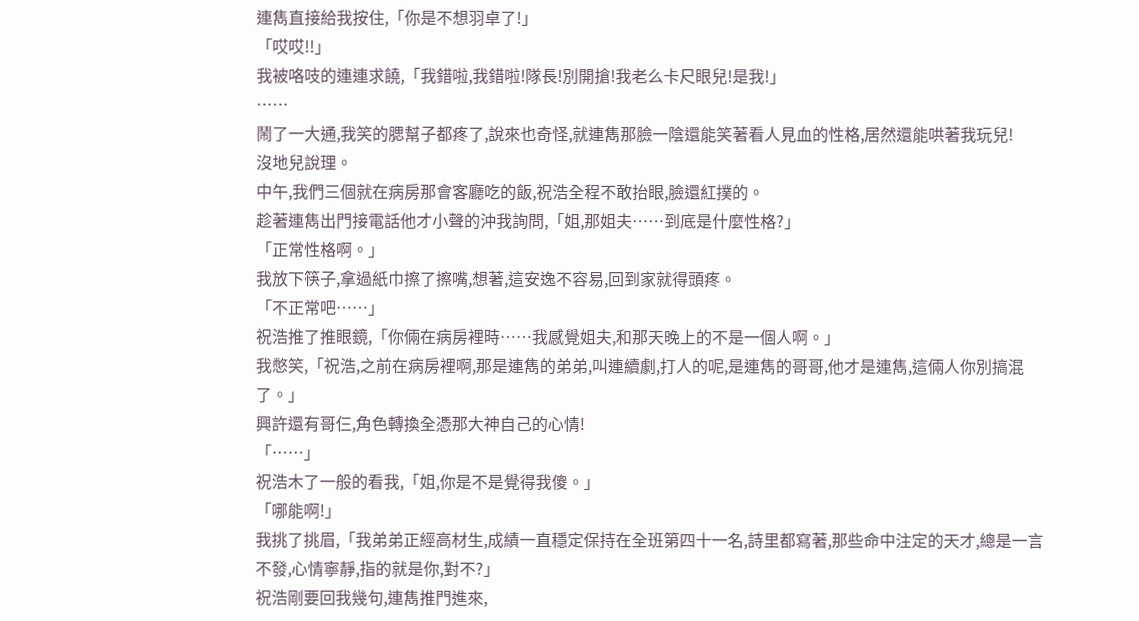連雋直接給我按住,「你是不想羽卓了!」
「哎哎!!」
我被咯吱的連連求饒,「我錯啦,我錯啦!隊長!別開搶!我老么卡尺眼兒!是我!」
……
鬧了一大通,我笑的腮幫子都疼了,說來也奇怪,就連雋那臉一陰還能笑著看人見血的性格,居然還能哄著我玩兒!
沒地兒說理。
中午,我們三個就在病房那會客廳吃的飯,祝浩全程不敢抬眼,臉還紅撲的。
趁著連雋出門接電話他才小聲的沖我詢問,「姐,那姐夫……到底是什麼性格?」
「正常性格啊。」
我放下筷子,拿過紙巾擦了擦嘴,想著,這安逸不容易,回到家就得頭疼。
「不正常吧……」
祝浩推了推眼鏡,「你倆在病房裡時……我感覺姐夫,和那天晚上的不是一個人啊。」
我憋笑,「祝浩,之前在病房裡啊,那是連雋的弟弟,叫連續劇,打人的呢,是連雋的哥哥,他才是連雋,這倆人你別搞混了。」
興許還有哥仨,角色轉換全憑那大神自己的心情!
「……」
祝浩木了一般的看我,「姐,你是不是覺得我傻。」
「哪能啊!」
我挑了挑眉,「我弟弟正經高材生,成績一直穩定保持在全班第四十一名,詩里都寫著,那些命中注定的天才,總是一言不發,心情寧靜,指的就是你,對不?」
祝浩剛要回我幾句,連雋推門進來,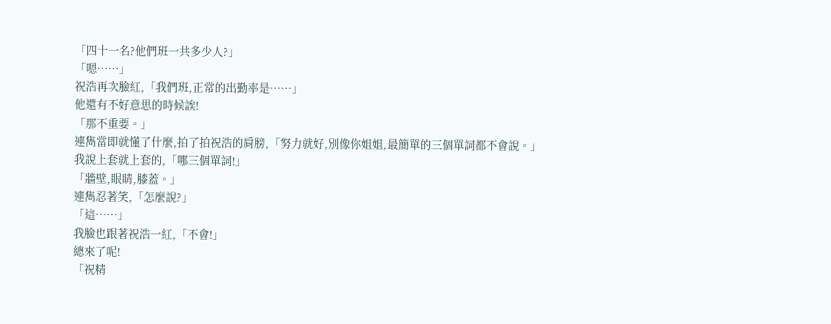「四十一名?他們班一共多少人?」
「嗯……」
祝浩再次臉紅,「我們班,正常的出勤率是……」
他還有不好意思的時候誒!
「那不重要。」
連雋當即就懂了什麼,拍了拍祝浩的肩膀,「努力就好,別像你姐姐,最簡單的三個單詞都不會說。」
我說上套就上套的,「哪三個單詞!」
「牆壁,眼睛,膝蓋。」
連雋忍著笑,「怎麼說?」
「這……」
我臉也跟著祝浩一紅,「不會!」
總來了呢!
「祝精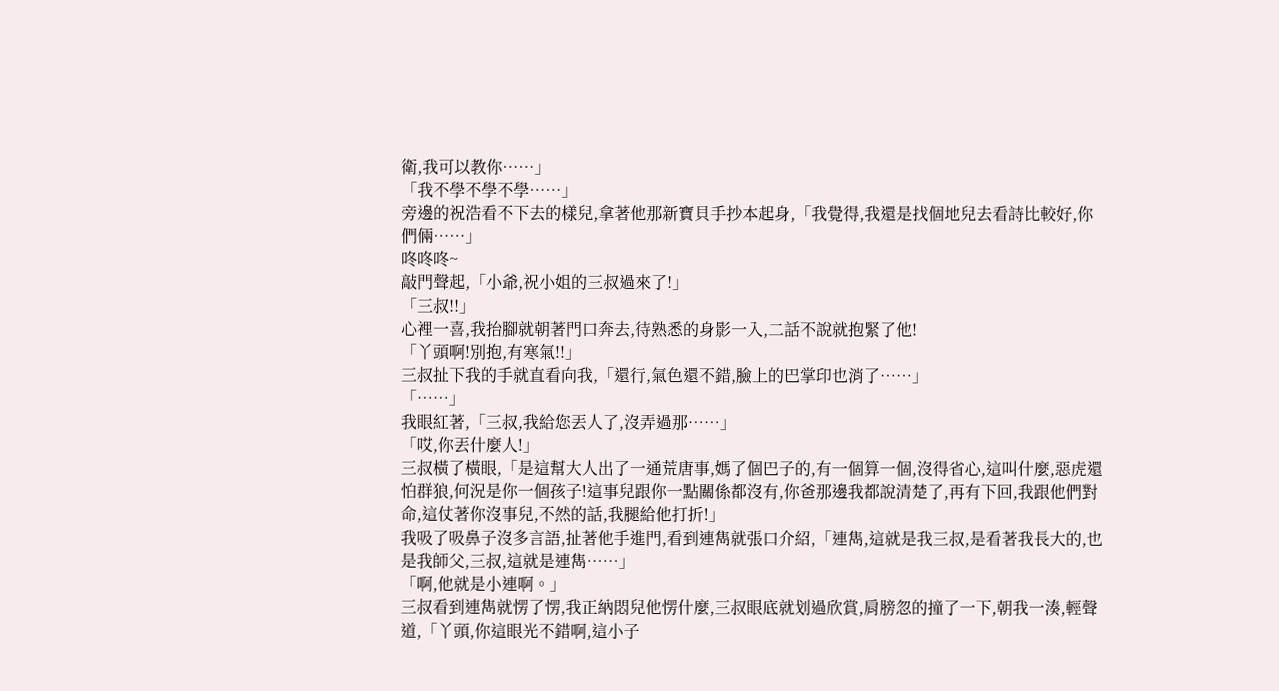衛,我可以教你……」
「我不學不學不學……」
旁邊的祝浩看不下去的樣兒,拿著他那新寶貝手抄本起身,「我覺得,我還是找個地兒去看詩比較好,你們倆……」
咚咚咚~
敲門聲起,「小爺,祝小姐的三叔過來了!」
「三叔!!」
心裡一喜,我抬腳就朝著門口奔去,待熟悉的身影一入,二話不說就抱緊了他!
「丫頭啊!別抱,有寒氣!!」
三叔扯下我的手就直看向我,「還行,氣色還不錯,臉上的巴掌印也消了……」
「……」
我眼紅著,「三叔,我給您丟人了,沒弄過那……」
「哎,你丟什麼人!」
三叔橫了橫眼,「是這幫大人出了一通荒唐事,媽了個巴子的,有一個算一個,沒得省心,這叫什麼,惡虎還怕群狼,何況是你一個孩子!這事兒跟你一點關係都沒有,你爸那邊我都說清楚了,再有下回,我跟他們對命,這仗著你沒事兒,不然的話,我腿給他打折!」
我吸了吸鼻子沒多言語,扯著他手進門,看到連雋就張口介紹,「連雋,這就是我三叔,是看著我長大的,也是我師父,三叔,這就是連雋……」
「啊,他就是小連啊。」
三叔看到連雋就愣了愣,我正納悶兒他愣什麼,三叔眼底就划過欣賞,肩膀忽的撞了一下,朝我一湊,輕聲道,「丫頭,你這眼光不錯啊,這小子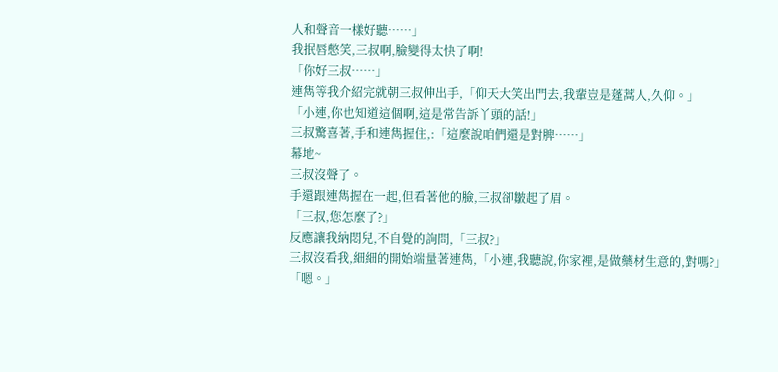人和聲音一樣好聽……」
我抿唇憋笑,三叔啊,臉變得太快了啊!
「你好三叔……」
連雋等我介紹完就朝三叔伸出手,「仰天大笑出門去,我輩豈是蓬蒿人,久仰。」
「小連,你也知道這個啊,這是常告訴丫頭的話!」
三叔驚喜著,手和連雋握住,:「這麼說咱們還是對脾……」
幕地~
三叔沒聲了。
手還跟連雋握在一起,但看著他的臉,三叔卻皺起了眉。
「三叔,您怎麼了?」
反應讓我納悶兒,不自覺的詢問,「三叔?」
三叔沒看我,細細的開始端量著連雋,「小連,我聽說,你家裡,是做藥材生意的,對嗎?」
「嗯。」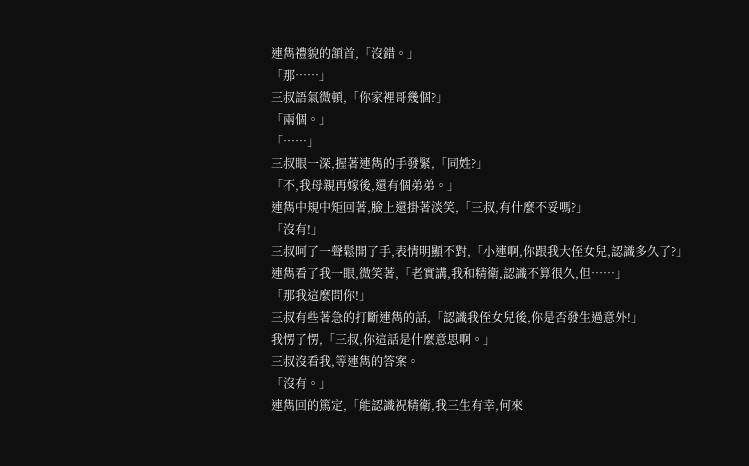連雋禮貌的頷首,「沒錯。」
「那……」
三叔語氣微頓,「你家裡哥幾個?」
「兩個。」
「……」
三叔眼一深,握著連雋的手發緊,「同姓?」
「不,我母親再嫁後,還有個弟弟。」
連雋中規中矩回著,臉上還掛著淡笑,「三叔,有什麼不妥嗎?」
「沒有!」
三叔呵了一聲鬆開了手,表情明顯不對,「小連啊,你跟我大侄女兒,認識多久了?」
連雋看了我一眼,微笑著,「老實講,我和精衛,認識不算很久,但……」
「那我這麼問你!」
三叔有些著急的打斷連雋的話,「認識我侄女兒後,你是否發生過意外!」
我愣了愣,「三叔,你這話是什麼意思啊。」
三叔沒看我,等連雋的答案。
「沒有。」
連雋回的篤定,「能認識祝精衛,我三生有幸,何來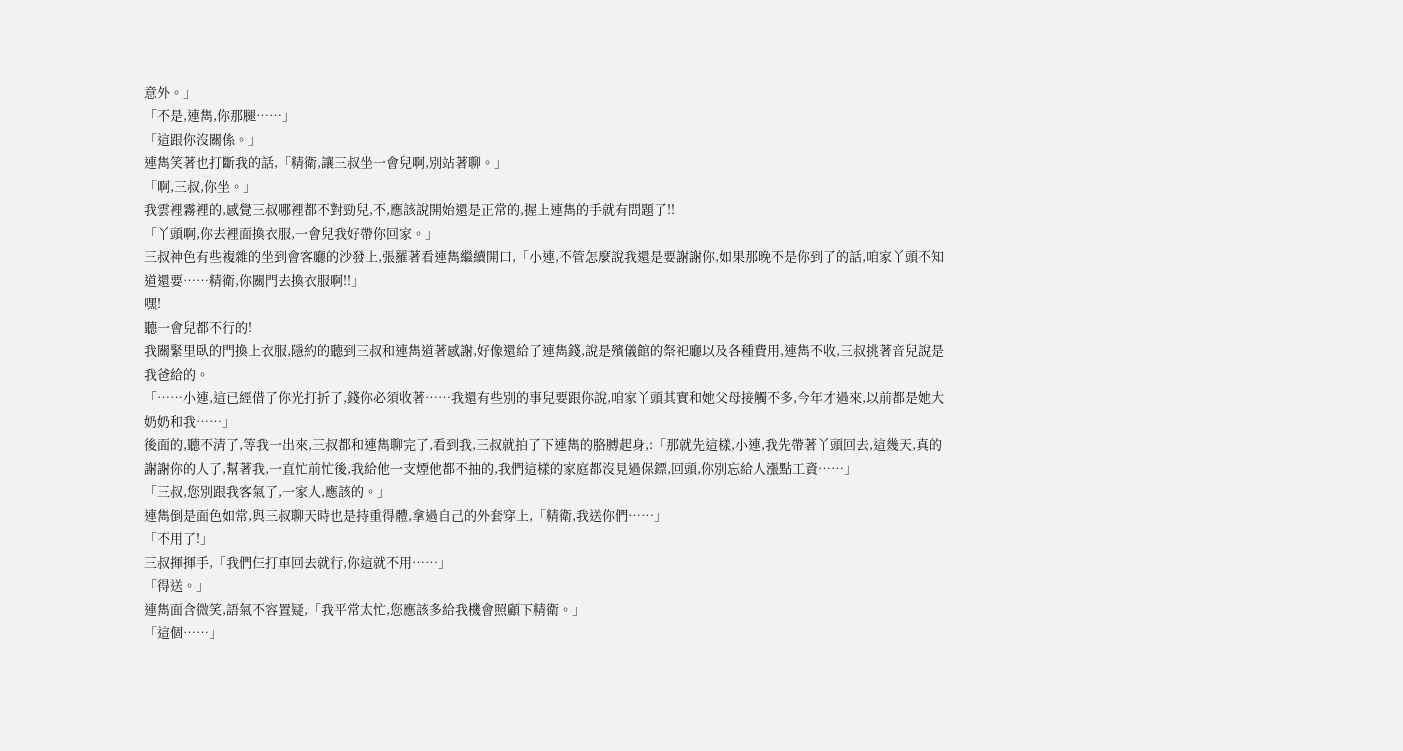意外。」
「不是,連雋,你那腿……」
「這跟你沒關係。」
連雋笑著也打斷我的話,「精衛,讓三叔坐一會兒啊,別站著聊。」
「啊,三叔,你坐。」
我雲裡霧裡的,感覺三叔哪裡都不對勁兒,不,應該說開始還是正常的,握上連雋的手就有問題了!!
「丫頭啊,你去裡面換衣服,一會兒我好帶你回家。」
三叔神色有些複雜的坐到會客廳的沙發上,張羅著看連雋繼續開口,「小連,不管怎麼說我還是要謝謝你,如果那晚不是你到了的話,咱家丫頭不知道還要……精衛,你關門去換衣服啊!!」
嘿!
聽一會兒都不行的!
我關緊里臥的門換上衣服,隱約的聽到三叔和連雋道著感謝,好像還給了連雋錢,說是殯儀館的祭祀廳以及各種費用,連雋不收,三叔挑著音兒說是我爸給的。
「……小連,這已經借了你光打折了,錢你必須收著……我還有些別的事兒要跟你說,咱家丫頭其實和她父母接觸不多,今年才過來,以前都是她大奶奶和我……」
後面的,聽不清了,等我一出來,三叔都和連雋聊完了,看到我,三叔就拍了下連雋的胳膊起身,:「那就先這樣,小連,我先帶著丫頭回去,這幾天,真的謝謝你的人了,幫著我,一直忙前忙後,我給他一支煙他都不抽的,我們這樣的家庭都沒見過保鏢,回頭,你別忘給人漲點工資……」
「三叔,您別跟我客氣了,一家人,應該的。」
連雋倒是面色如常,與三叔聊天時也是持重得體,拿過自己的外套穿上,「精衛,我送你們……」
「不用了!」
三叔揮揮手,「我們仨打車回去就行,你這就不用……」
「得送。」
連雋面含微笑,語氣不容置疑,「我平常太忙,您應該多給我機會照顧下精衛。」
「這個……」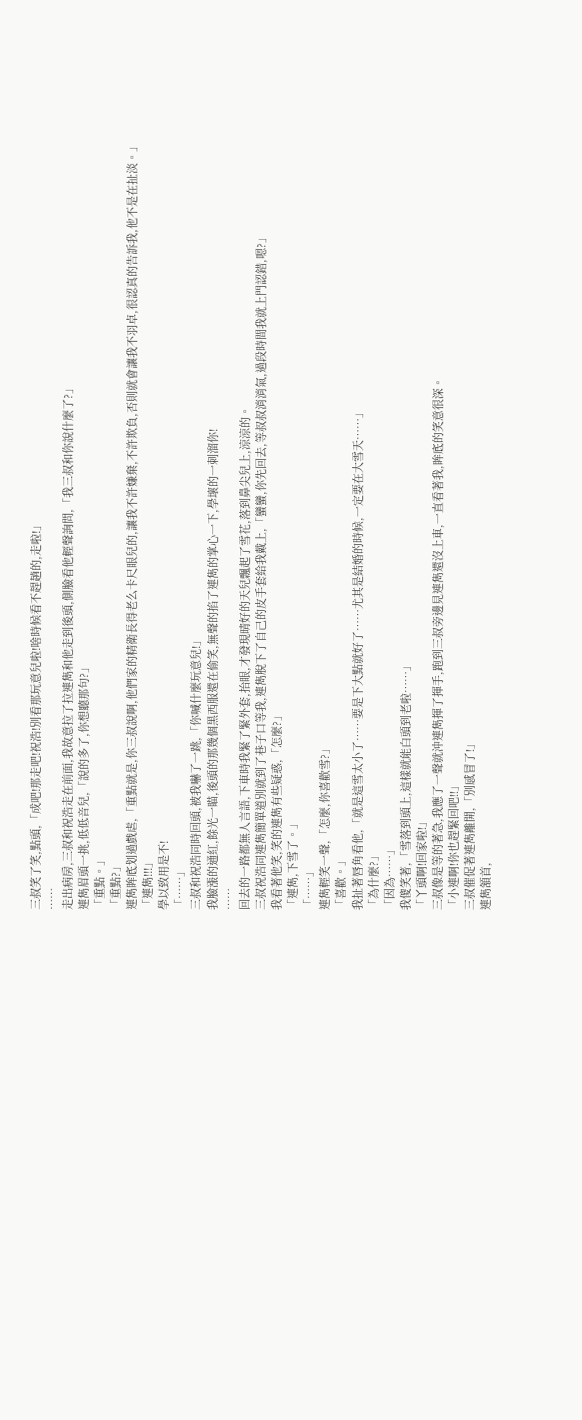三叔笑了笑,點頭,「成吧!那走吧!祝浩!別看那玩意兒啦!啥時候看不趕趟的,走啦!」
……
走出病房,三叔和祝浩走在前面,我故意拉了拉連雋和他走到後頭,側臉看他輕聲詢問,「我三叔和你說什麼了?」
連雋眉頭一挑,低低音兒,「說的多了,你想聽那句?」
「重點。」
「重點?」
連雋眸底划過戲虐,「重點就是,你三叔說啊,他們家的精衛長得老么卡尺眼兒的,讓我不許嫌棄,不許欺負,否則就會讓我不羽卓,很認真的告訴我,他不是在扯淡。」
「連雋!!!」
學以致用是不!
「……」
三叔和祝浩同時回頭,被我嚇了一跳,「你喊什麼玩意兒!」
我臉漲的通紅,餘光一瞄,後頭的那幾個黑西服還在偷笑,無聲的掐了連雋的掌心一下,學壞的一刺溜你!
……
回去的一路都無人言語,下車時我緊了緊外套,抬眼,才發現晴好的天兒飄起了雪花,落到鼻尖兒上,涼涼的。
三叔祝浩同連雋簡單道別就到了巷子口等我,連雋脫下了自己的皮手套給我戴上,「蠻蠻,你先回去,等叔叔消消氣,過段時間我就上門認錯,嗯?」
我看著他笑,笑的連雋有些疑惑,「怎麼?」
「連雋,下雪了。」
「……」
連雋輕笑一聲,「怎麼,你喜歡雪?」
「喜歡。」
我扯著唇角看他,「就是這雪太小了……要是下大點就好了……尤其是結婚的時候,一定要在大雪天……」
「為什麼?」
「因為……」
我傻笑著,「雪落到頭上,這樣就能白頭到老啦……」
「丫頭啊!回家啦!」
三叔像是等的著急,我應了一聲就沖連雋揮了揮手,跑到三叔旁邊見連雋還沒上車,一直看著我,眸底的笑意很深。
「小連啊!你也趕緊回吧!!」
三叔催促著連雋離開,「別感冒了!」
連雋頷首,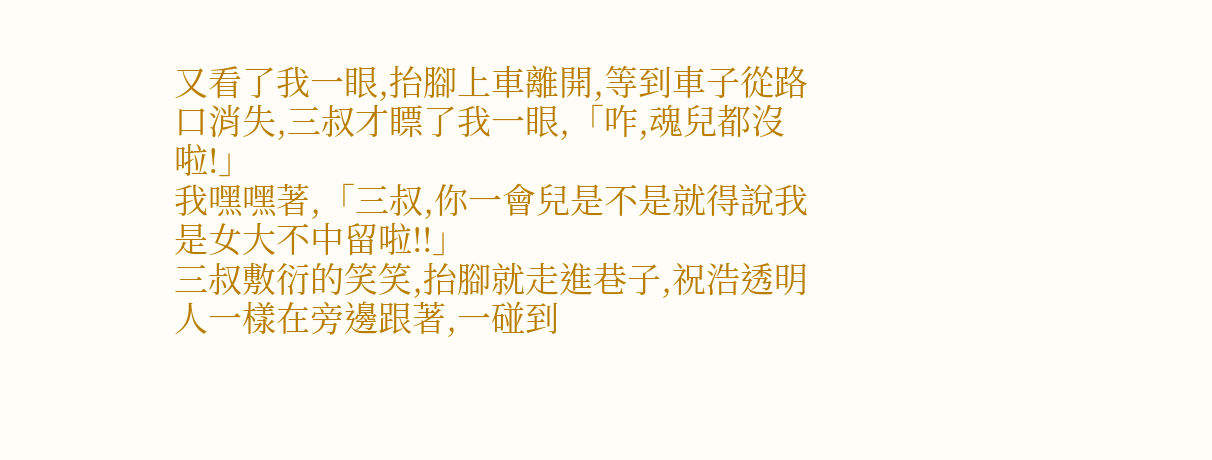又看了我一眼,抬腳上車離開,等到車子從路口消失,三叔才瞟了我一眼,「咋,魂兒都沒啦!」
我嘿嘿著,「三叔,你一會兒是不是就得說我是女大不中留啦!!」
三叔敷衍的笑笑,抬腳就走進巷子,祝浩透明人一樣在旁邊跟著,一碰到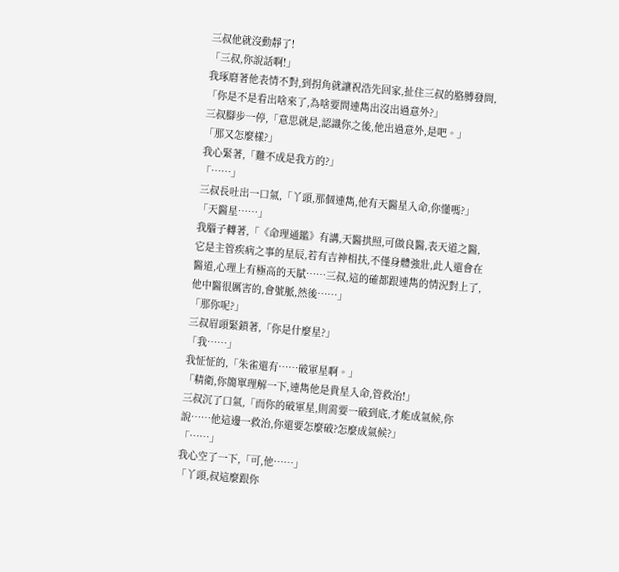三叔他就沒動靜了!
「三叔,你說話啊!」
我琢磨著他表情不對,到拐角就讓祝浩先回家,扯住三叔的胳膊發問,「你是不是看出啥來了,為啥要問連雋出沒出過意外?」
三叔腳步一停,「意思就是,認識你之後,他出過意外,是吧。」
「那又怎麼樣?」
我心緊著,「難不成是我方的?」
「……」
三叔長吐出一口氣,「丫頭,那個連雋,他有天醫星入命,你懂嗎?」
「天醫星……」
我腦子轉著,「《命理通鑑》有講,天醫拱照,可做良醫,表天道之醫,它是主管疾病之事的星辰,若有吉神相扶,不僅身體強壯,此人還會在醫道,心理上有極高的天賦……三叔,這的確都跟連雋的情況對上了,他中醫很厲害的,會號脈,然後……」
「那你呢?」
三叔眉頭緊鎖著,「你是什麼星?」
「我……」
我怔怔的,「朱雀還有……破軍星啊。」
「精衛,你簡單理解一下,連雋他是貴星入命,管救治!」
三叔沉了口氣,「而你的破軍星,則需要一破到底,才能成氣候,你說……他這邊一救治,你還要怎麼破?怎麼成氣候?」
「……」
我心空了一下,「可,他……」
「丫頭,叔這麼跟你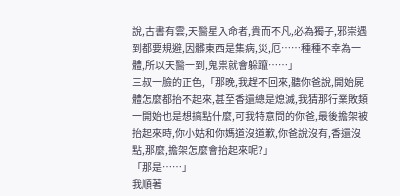說,古書有雲,天醫星入命者,貴而不凡,必為獨子,邪崇遇到都要規避,因髒東西是集病,災,厄……種種不幸為一體,所以天醫一到,鬼祟就會躲躥……」
三叔一臉的正色,「那晚,我趕不回來,聽你爸說,開始屍體怎麼都抬不起來,甚至香還總是熄滅,我猜那行業敗類一開始也是想搞點什麼,可我特意問的你爸,最後擔架被抬起來時,你小姑和你媽道沒道歉,你爸說沒有,香還沒點,那麼,擔架怎麼會抬起來呢?」
「那是……」
我順著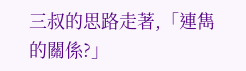三叔的思路走著,「連雋的關係?」